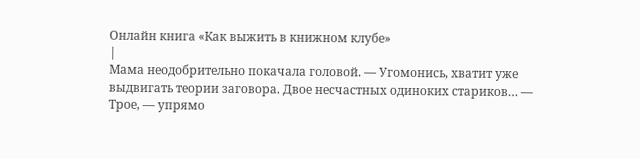Онлайн книга «Как выжить в книжном клубе»
|
Мама неодобрительно покачала головой. — Угомонись, хватит уже выдвигать теории заговора. Двое несчастных одиноких стариков… — Трое, — упрямо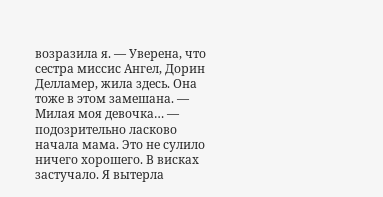возразила я. — Уверена, что сестра миссис Ангел, Дорин Делламер, жила здесь. Она тоже в этом замешана. — Милая моя девочка… — подозрительно ласково начала мама. Это не сулило ничего хорошего. В висках застучало. Я вытерла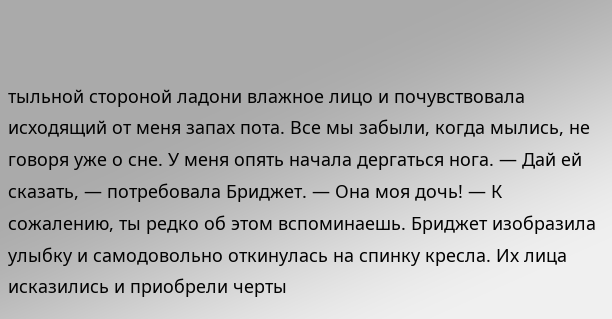тыльной стороной ладони влажное лицо и почувствовала исходящий от меня запах пота. Все мы забыли, когда мылись, не говоря уже о сне. У меня опять начала дергаться нога. — Дай ей сказать, — потребовала Бриджет. — Она моя дочь! — К сожалению, ты редко об этом вспоминаешь. Бриджет изобразила улыбку и самодовольно откинулась на спинку кресла. Их лица исказились и приобрели черты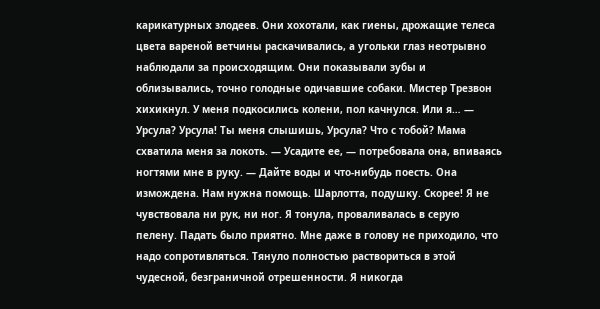карикатурных злодеев. Они хохотали, как гиены, дрожащие телеса цвета вареной ветчины раскачивались, а угольки глаз неотрывно наблюдали за происходящим. Они показывали зубы и облизывались, точно голодные одичавшие собаки. Мистер Трезвон хихикнул. У меня подкосились колени, пол качнулся. Или я… — Урсула? Урсула! Ты меня слышишь, Урсула? Что с тобой? Мама схватила меня за локоть. — Усадите ее, — потребовала она, впиваясь ногтями мне в руку. — Дайте воды и что-нибудь поесть. Она измождена. Нам нужна помощь. Шарлотта, подушку. Скорее! Я не чувствовала ни рук, ни ног. Я тонула, проваливалась в серую пелену. Падать было приятно. Мне даже в голову не приходило, что надо сопротивляться. Тянуло полностью раствориться в этой чудесной, безграничной отрешенности. Я никогда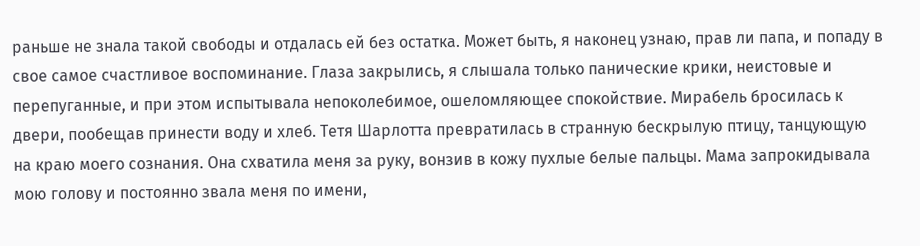раньше не знала такой свободы и отдалась ей без остатка. Может быть, я наконец узнаю, прав ли папа, и попаду в свое самое счастливое воспоминание. Глаза закрылись, я слышала только панические крики, неистовые и перепуганные, и при этом испытывала непоколебимое, ошеломляющее спокойствие. Мирабель бросилась к двери, пообещав принести воду и хлеб. Тетя Шарлотта превратилась в странную бескрылую птицу, танцующую на краю моего сознания. Она схватила меня за руку, вонзив в кожу пухлые белые пальцы. Мама запрокидывала мою голову и постоянно звала меня по имени,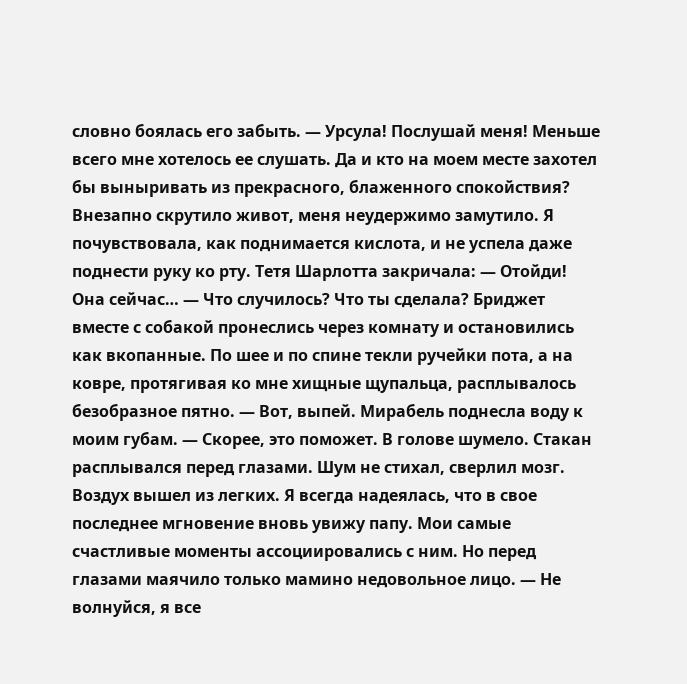словно боялась его забыть. — Урсула! Послушай меня! Меньше всего мне хотелось ее слушать. Да и кто на моем месте захотел бы выныривать из прекрасного, блаженного спокойствия? Внезапно скрутило живот, меня неудержимо замутило. Я почувствовала, как поднимается кислота, и не успела даже поднести руку ко рту. Тетя Шарлотта закричала: — Отойди! Она сейчас… — Что случилось? Что ты сделала? Бриджет вместе с собакой пронеслись через комнату и остановились как вкопанные. По шее и по спине текли ручейки пота, а на ковре, протягивая ко мне хищные щупальца, расплывалось безобразное пятно. — Вот, выпей. Мирабель поднесла воду к моим губам. — Скорее, это поможет. В голове шумело. Стакан расплывался перед глазами. Шум не стихал, сверлил мозг. Воздух вышел из легких. Я всегда надеялась, что в свое последнее мгновение вновь увижу папу. Мои самые счастливые моменты ассоциировались с ним. Но перед глазами маячило только мамино недовольное лицо. — Не волнуйся, я все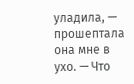уладила, — прошептала она мне в ухо. — Что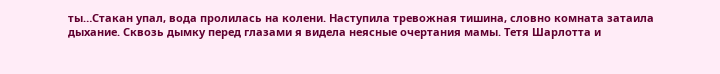ты…Стакан упал, вода пролилась на колени. Наступила тревожная тишина, словно комната затаила дыхание. Сквозь дымку перед глазами я видела неясные очертания мамы. Тетя Шарлотта и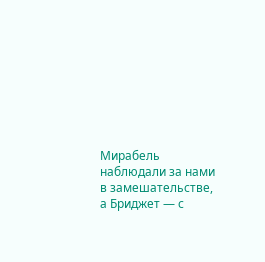Мирабель наблюдали за нами в замешательстве, а Бриджет — с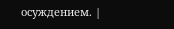осуждением. |